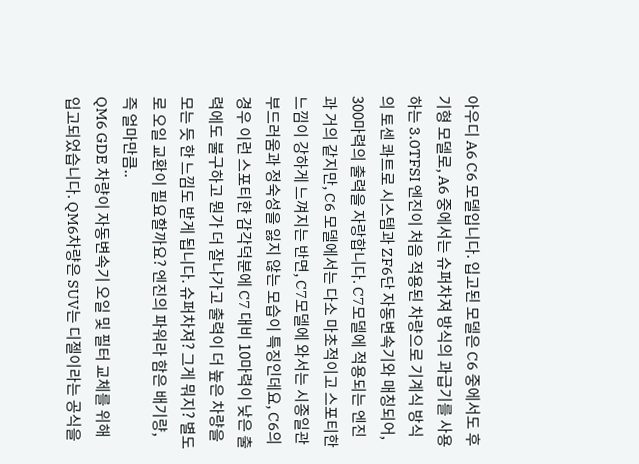아우디 A6 C6 모델입니다. 입고된 모델은 C6 중에서도 후기형 모델로, A6 중에서는 슈퍼차져 방식의 과급기를 사용하는 3.0TFSI 엔진이 처음 적용된 차량으로 기계식 방식의 토센 콰트로 시스템과 ZF6단 자동변속기와 매칭되어, 300마력의 출력을 자랑합니다. C7모델에 적용되는 엔진과 거의 같지만, C6 모델에서는 다소 마초적이고 스포티한 느낌이 강하게 느껴지는 반면, C7모델에 와서는 시종일관 부드러움과 정숙성을 잃지 않는 모습이 특징인데요, C6의 경우 이런 스포티한 감각덕분에 C7 대비 10마력이 낮은 출력에도 불구하고 뭔가 더 잘나가고 출력이 더 높은 차량을 모는 듯 한 느낌도 받게 됩니다. 슈퍼차져? 그게 뭐지? 별도로 오일 교환이 필요할까요? 엔진의 파워라 함은 배기량, 즉 얼마만큼..
QM6 GDE 차량이 자동변속기 오일 및 필터 교체를 위해 입고되었습니다. QM6차량은 SUV는 디젤이라는 공식을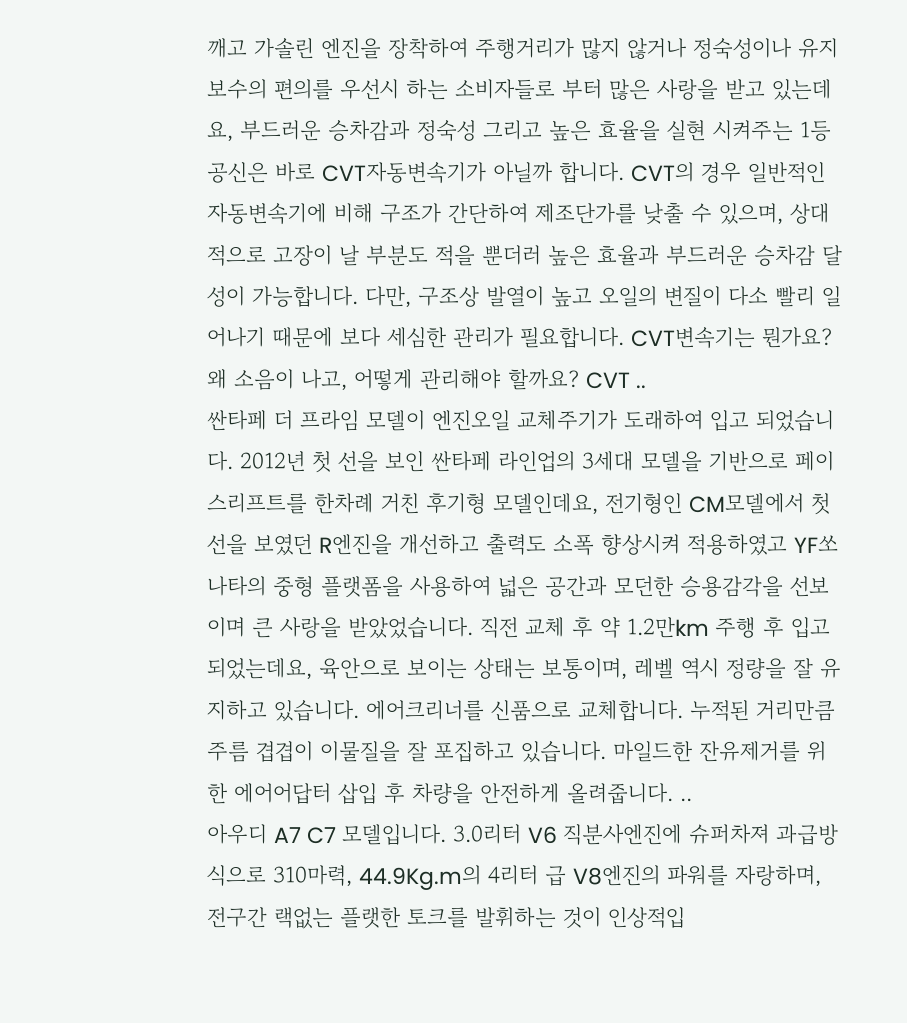깨고 가솔린 엔진을 장착하여 주행거리가 많지 않거나 정숙성이나 유지보수의 편의를 우선시 하는 소비자들로 부터 많은 사랑을 받고 있는데요, 부드러운 승차감과 정숙성 그리고 높은 효율을 실현 시켜주는 1등 공신은 바로 CVT자동변속기가 아닐까 합니다. CVT의 경우 일반적인 자동변속기에 비해 구조가 간단하여 제조단가를 낮출 수 있으며, 상대적으로 고장이 날 부분도 적을 뿐더러 높은 효율과 부드러운 승차감 달성이 가능합니다. 다만, 구조상 발열이 높고 오일의 변질이 다소 빨리 일어나기 때문에 보다 세심한 관리가 필요합니다. CVT변속기는 뭔가요? 왜 소음이 나고, 어떻게 관리해야 할까요? CVT ..
싼타페 더 프라임 모델이 엔진오일 교체주기가 도래하여 입고 되었습니다. 2012년 첫 선을 보인 싼타페 라인업의 3세대 모델을 기반으로 페이스리프트를 한차례 거친 후기형 모델인데요, 전기형인 CM모델에서 첫 선을 보였던 R엔진을 개선하고 출력도 소폭 향상시켜 적용하였고 YF쏘나타의 중형 플랫폼을 사용하여 넓은 공간과 모던한 승용감각을 선보이며 큰 사랑을 받았었습니다. 직전 교체 후 약 1.2만km 주행 후 입고 되었는데요, 육안으로 보이는 상태는 보통이며, 레벨 역시 정량을 잘 유지하고 있습니다. 에어크리너를 신품으로 교체합니다. 누적된 거리만큼 주름 겹겹이 이물질을 잘 포집하고 있습니다. 마일드한 잔유제거를 위한 에어어답터 삽입 후 차량을 안전하게 올려줍니다. ..
아우디 A7 C7 모델입니다. 3.0리터 V6 직분사엔진에 슈퍼차져 과급방식으로 310마력, 44.9Kg.m의 4리터 급 V8엔진의 파워를 자랑하며, 전구간 랙없는 플랫한 토크를 발휘하는 것이 인상적입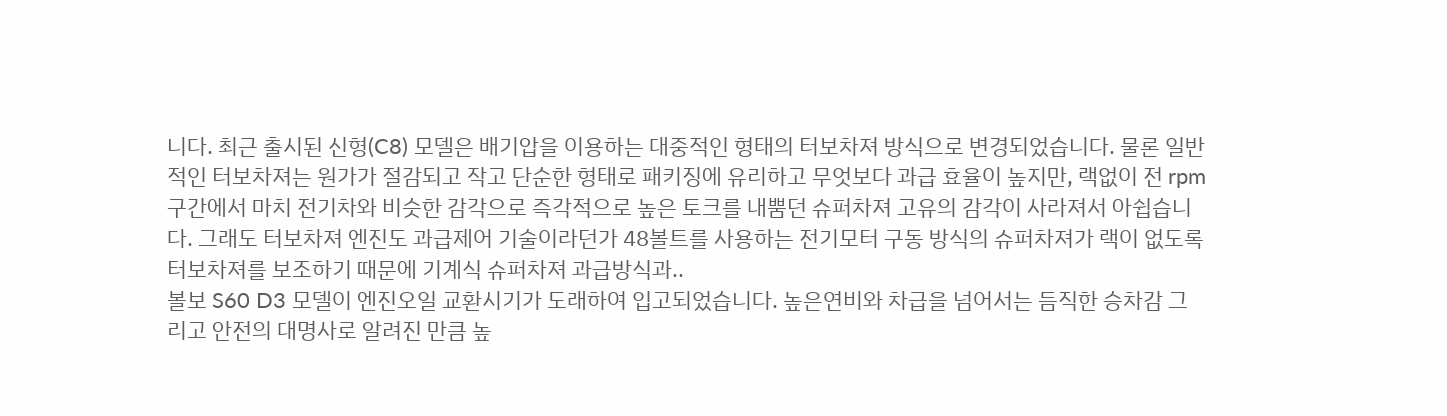니다. 최근 출시된 신형(C8) 모델은 배기압을 이용하는 대중적인 형태의 터보차져 방식으로 변경되었습니다. 물론 일반적인 터보차져는 원가가 절감되고 작고 단순한 형태로 패키징에 유리하고 무엇보다 과급 효율이 높지만, 랙없이 전 rpm구간에서 마치 전기차와 비슷한 감각으로 즉각적으로 높은 토크를 내뿜던 슈퍼차져 고유의 감각이 사라져서 아쉽습니다. 그래도 터보차져 엔진도 과급제어 기술이라던가 48볼트를 사용하는 전기모터 구동 방식의 슈퍼차져가 랙이 없도록 터보차져를 보조하기 때문에 기계식 슈퍼차져 과급방식과..
볼보 S60 D3 모델이 엔진오일 교환시기가 도래하여 입고되었습니다. 높은연비와 차급을 넘어서는 듬직한 승차감 그리고 안전의 대명사로 알려진 만큼 높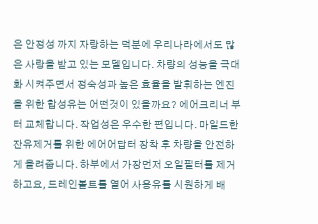은 안정성 까지 자랑하는 덕분에 우리나라에서도 많은 사랑을 받고 있는 모델입니다. 차량의 성능을 극대화 시켜주면서 정숙성과 높은 효율을 발휘하는 엔진을 위한 합성유는 어떤것이 있을까요? 에어크리너 부터 교체합니다. 작업성은 우수한 편입니다. 마일드한 잔유제거를 위한 에어어답터 장착 후 차량을 안전하게 올려줍니다. 하부에서 가장먼저 오일필터를 제거하고요, 드레인볼트를 열어 사용유를 시원하게 배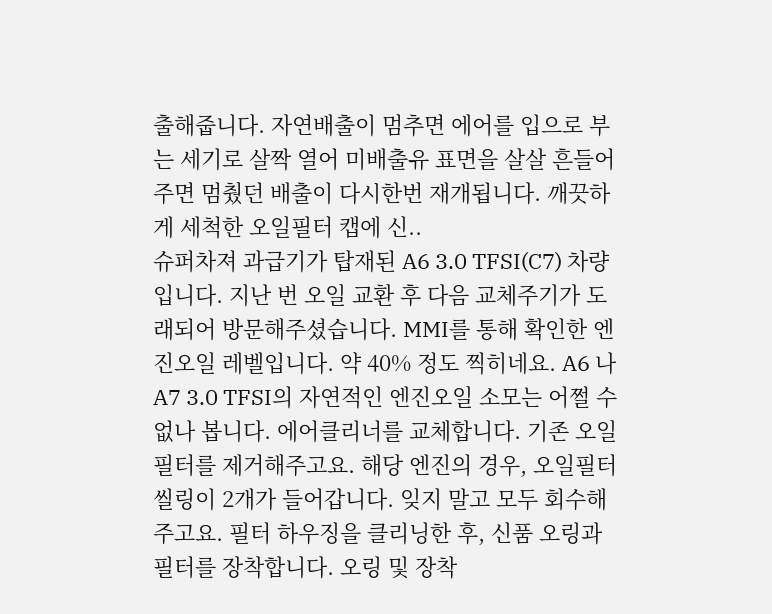출해줍니다. 자연배출이 멈추면 에어를 입으로 부는 세기로 살짝 열어 미배출유 표면을 살살 흔들어 주면 멈췄던 배출이 다시한번 재개됩니다. 깨끗하게 세척한 오일필터 캡에 신..
슈퍼차져 과급기가 탑재된 A6 3.0 TFSI(C7) 차량입니다. 지난 번 오일 교환 후 다음 교체주기가 도래되어 방문해주셨습니다. MMI를 통해 확인한 엔진오일 레벨입니다. 약 40% 정도 찍히네요. A6 나 A7 3.0 TFSI의 자연적인 엔진오일 소모는 어쩔 수 없나 봅니다. 에어클리너를 교체합니다. 기존 오일필터를 제거해주고요. 해당 엔진의 경우, 오일필터 씰링이 2개가 들어갑니다. 잊지 말고 모두 회수해주고요. 필터 하우징을 클리닝한 후, 신품 오링과 필터를 장착합니다. 오링 및 장착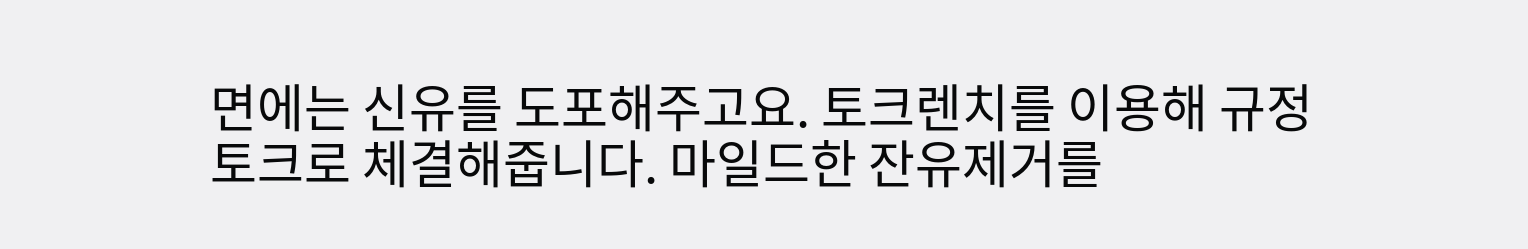면에는 신유를 도포해주고요. 토크렌치를 이용해 규정토크로 체결해줍니다. 마일드한 잔유제거를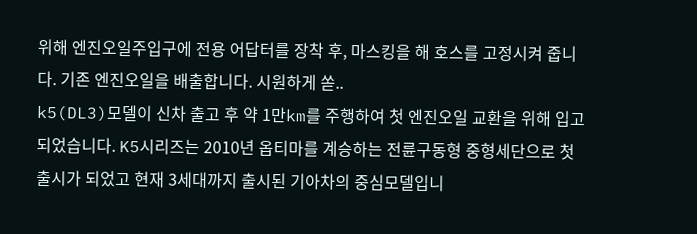위해 엔진오일주입구에 전용 어답터를 장착 후, 마스킹을 해 호스를 고정시켜 줍니다. 기존 엔진오일을 배출합니다. 시원하게 쏟..
k5(DL3)모델이 신차 출고 후 약 1만km를 주행하여 첫 엔진오일 교환을 위해 입고되었습니다. K5시리즈는 2010년 옵티마를 계승하는 전륜구동형 중형세단으로 첫 출시가 되었고 현재 3세대까지 출시된 기아차의 중심모델입니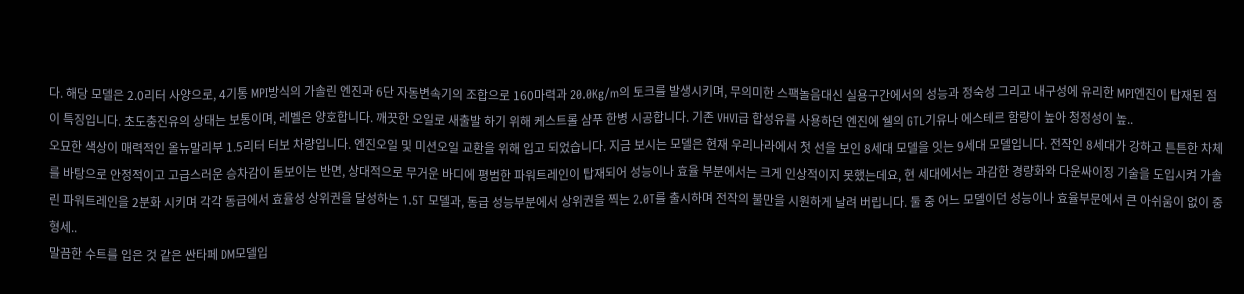다. 해당 모델은 2.0리터 사양으로, 4기통 MPI방식의 가솔린 엔진과 6단 자동변속기의 조합으로 160마력과 20.0Kg/m의 토크를 발생시키며, 무의미한 스팩놀음대신 실용구간에서의 성능과 정숙성 그리고 내구성에 유리한 MPI엔진이 탑재된 점이 특징입니다. 초도충진유의 상태는 보통이며, 레벨은 양호합니다. 깨끗한 오일로 새출발 하기 위해 케스트롤 샴푸 한병 시공합니다. 기존 VHVI급 합성유를 사용하던 엔진에 쉘의 GTL기유나 에스테르 함량이 높아 청정성이 높..
오묘한 색상이 매력적인 올뉴말리부 1.5리터 터보 차량입니다. 엔진오일 및 미션오일 교환을 위해 입고 되었습니다. 지금 보시는 모델은 현재 우리나라에서 첫 선을 보인 8세대 모델을 잇는 9세대 모델입니다. 전작인 8세대가 강하고 튼튼한 차체를 바탕으로 안정적이고 고급스러운 승차감이 돋보이는 반면, 상대적으로 무거운 바디에 평범한 파워트레인이 탑재되어 성능이나 효율 부분에서는 크게 인상적이지 못했는데요, 현 세대에서는 과감한 경량화와 다운싸이징 기술을 도입시켜 가솔린 파워트레인을 2분화 시키며 각각 동급에서 효율성 상위권을 달성하는 1.5T 모델과, 동급 성능부분에서 상위권을 찍는 2.0T를 출시하며 전작의 불만을 시원하게 날려 버립니다. 둘 중 어느 모델이던 성능이나 효율부문에서 큰 아쉬움이 없이 중형세..
말끔한 수트를 입은 것 같은 싼타페 DM모델입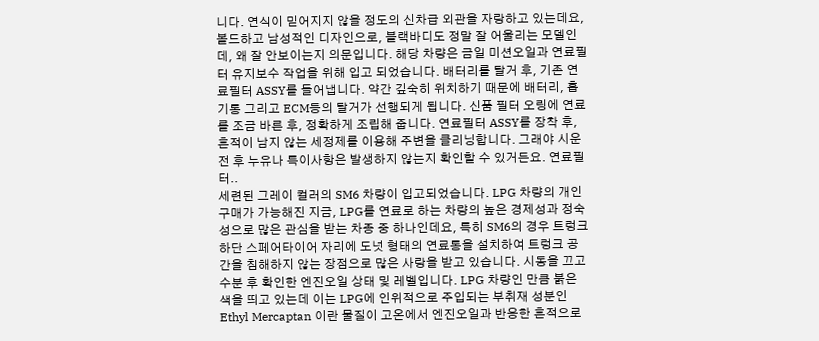니다. 연식이 믿어지지 않을 정도의 신차급 외관을 자랑하고 있는데요, 볼드하고 남성적인 디자인으로, 블랙바디도 정말 잘 어울리는 모델인데, 왜 잘 안보이는지 의문입니다. 해당 차량은 금일 미션오일과 연료필터 유지보수 작업을 위해 입고 되었습니다. 배터리를 탈거 후, 기존 연료필터 ASSY를 들어냅니다. 약간 깊숙히 위치하기 때문에 배터리, 흡기통 그리고 ECM등의 탈거가 선행되게 됩니다. 신품 필터 오링에 연료를 조금 바른 후, 정확하게 조립해 줍니다. 연료필터 ASSY를 장착 후, 흔적이 남지 않는 세정제를 이용해 주변을 클리닝합니다. 그래야 시운전 후 누유나 특이사항은 발생하지 않는지 확인할 수 있거든요. 연료필터..
세련된 그레이 컬러의 SM6 차량이 입고되었습니다. LPG 차량의 개인 구매가 가능해진 지금, LPG를 연료로 하는 차량의 높은 경제성과 정숙성으로 많은 관심을 받는 차종 중 하나인데요, 특히 SM6의 경우 트렁크 하단 스페어타이어 자리에 도넛 형태의 연료통을 설치하여 트렁크 공간을 침해하지 않는 장점으로 많은 사랑을 받고 있습니다. 시동을 끄고 수분 후 확인한 엔진오일 상태 및 레벨입니다. LPG 차량인 만큼 붉은 색을 띄고 있는데 이는 LPG에 인위적으로 주입되는 부취재 성분인 Ethyl Mercaptan 이란 물질이 고온에서 엔진오일과 반응한 흔적으로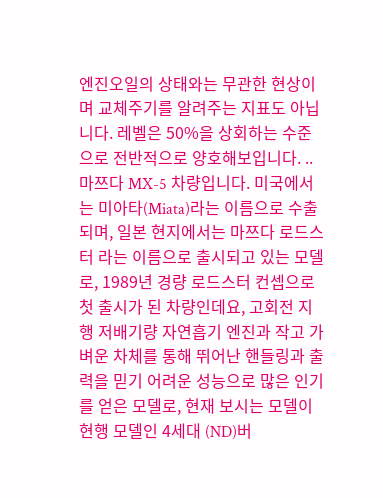엔진오일의 상태와는 무관한 현상이며 교체주기를 알려주는 지표도 아닙니다. 레벨은 50%을 상회하는 수준으로 전반적으로 양호해보입니다. ..
마쯔다 MX-5 차량입니다. 미국에서는 미아타(Miata)라는 이름으로 수출되며, 일본 현지에서는 마쯔다 로드스터 라는 이름으로 출시되고 있는 모델로, 1989년 경량 로드스터 컨셉으로 첫 출시가 된 차량인데요, 고회전 지행 저배기량 자연흡기 엔진과 작고 가벼운 차체를 통해 뛰어난 핸들링과 출력을 믿기 어려운 성능으로 많은 인기를 얻은 모델로, 현재 보시는 모델이 현행 모델인 4세대 (ND)버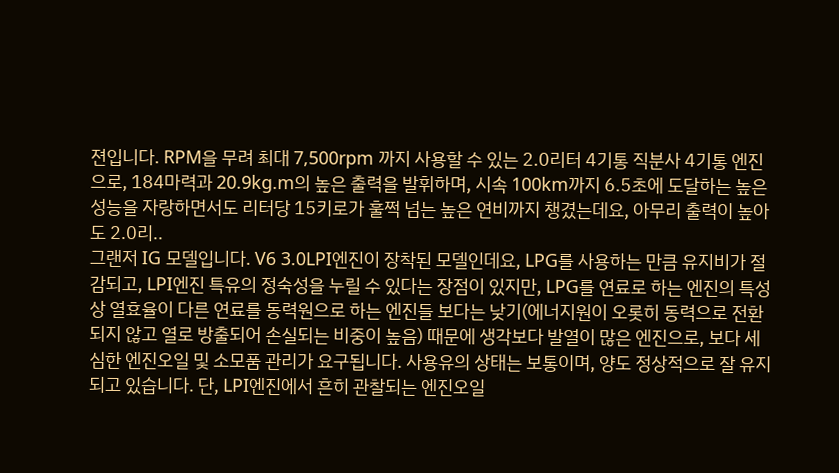젼입니다. RPM을 무려 최대 7,500rpm 까지 사용할 수 있는 2.0리터 4기통 직분사 4기통 엔진으로, 184마력과 20.9kg.m의 높은 출력을 발휘하며, 시속 100km까지 6.5초에 도달하는 높은 성능을 자랑하면서도 리터당 15키로가 훌쩍 넘는 높은 연비까지 챙겼는데요, 아무리 출력이 높아도 2.0리..
그랜저 IG 모델입니다. V6 3.0LPI엔진이 장착된 모델인데요, LPG를 사용하는 만큼 유지비가 절감되고, LPI엔진 특유의 정숙성을 누릴 수 있다는 장점이 있지만, LPG를 연료로 하는 엔진의 특성상 열효율이 다른 연료를 동력원으로 하는 엔진들 보다는 낮기(에너지원이 오롯히 동력으로 전환되지 않고 열로 방출되어 손실되는 비중이 높음) 때문에 생각보다 발열이 많은 엔진으로, 보다 세심한 엔진오일 및 소모품 관리가 요구됩니다. 사용유의 상태는 보통이며, 양도 정상적으로 잘 유지되고 있습니다. 단, LPI엔진에서 흔히 관찰되는 엔진오일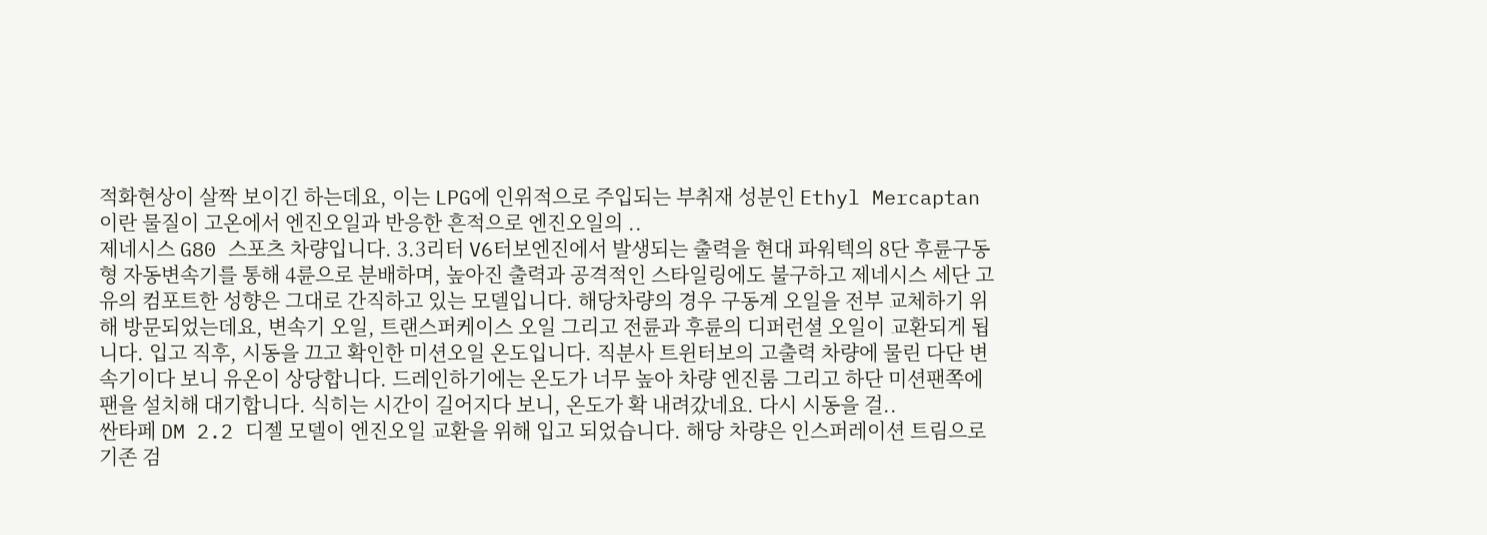적화현상이 살짝 보이긴 하는데요, 이는 LPG에 인위적으로 주입되는 부취재 성분인 Ethyl Mercaptan 이란 물질이 고온에서 엔진오일과 반응한 흔적으로 엔진오일의 ..
제네시스 G80 스포츠 차량입니다. 3.3리터 V6터보엔진에서 발생되는 출력을 현대 파워텍의 8단 후륜구동형 자동변속기를 통해 4륜으로 분배하며, 높아진 출력과 공격적인 스타일링에도 불구하고 제네시스 세단 고유의 컴포트한 성향은 그대로 간직하고 있는 모델입니다. 해당차량의 경우 구동계 오일을 전부 교체하기 위해 방문되었는데요, 변속기 오일, 트랜스퍼케이스 오일 그리고 전륜과 후륜의 디퍼런셜 오일이 교환되게 됩니다. 입고 직후, 시동을 끄고 확인한 미션오일 온도입니다. 직분사 트윈터보의 고출력 차량에 물린 다단 변속기이다 보니 유온이 상당합니다. 드레인하기에는 온도가 너무 높아 차량 엔진룸 그리고 하단 미션팬쪽에 팬을 설치해 대기합니다. 식히는 시간이 길어지다 보니, 온도가 확 내려갔네요. 다시 시동을 걸..
싼타페 DM 2.2 디젤 모델이 엔진오일 교환을 위해 입고 되었습니다. 해당 차량은 인스퍼레이션 트림으로 기존 검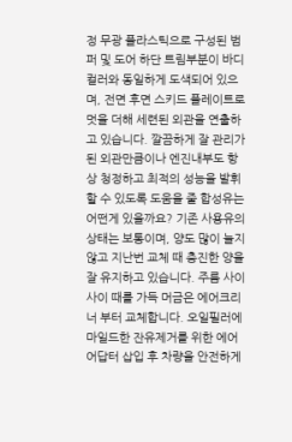정 무광 플라스틱으로 구성된 범퍼 및 도어 하단 트림부분이 바디컬러와 동일하게 도색되어 있으며, 전면 후면 스키드 플레이트로 멋을 더해 세련된 외관을 연출하고 있습니다. 깔끔하게 잘 관리가 된 외관만큼이나 엔진내부도 항상 청정하고 최적의 성능을 발휘할 수 있도록 도움을 줄 합성유는 어떤게 있을까요? 기존 사용유의 상태는 보통이며, 양도 많이 늘지 않고 지난번 교체 때 충진한 양을 잘 유지하고 있습니다. 주름 사이사이 때를 가득 머금은 에어크리너 부터 교체합니다. 오일필러에 마일드한 잔유제거를 위한 에어어답터 삽입 후 차량을 안전하게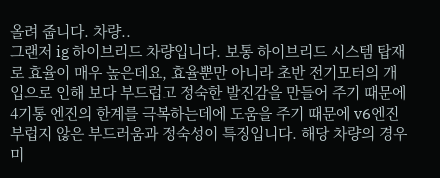올려 줍니다. 차량..
그랜저 ig 하이브리드 차량입니다. 보통 하이브리드 시스템 탑재로 효율이 매우 높은데요, 효율뿐만 아니라 초반 전기모터의 개입으로 인해 보다 부드럽고 정숙한 발진감을 만들어 주기 때문에 4기통 엔진의 한계를 극복하는데에 도움을 주기 때문에 v6엔진 부럽지 않은 부드러움과 정숙성이 특징입니다. 해당 차량의 경우 미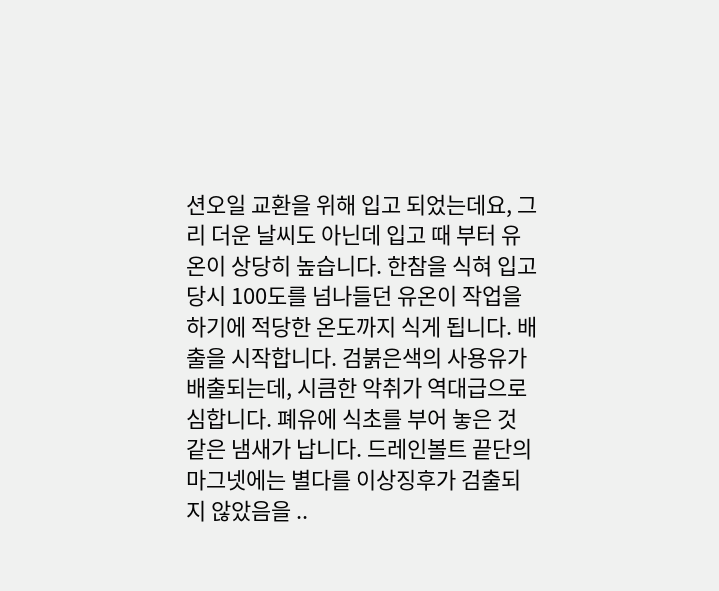션오일 교환을 위해 입고 되었는데요, 그리 더운 날씨도 아닌데 입고 때 부터 유온이 상당히 높습니다. 한참을 식혀 입고 당시 100도를 넘나들던 유온이 작업을 하기에 적당한 온도까지 식게 됩니다. 배출을 시작합니다. 검붉은색의 사용유가 배출되는데, 시큼한 악취가 역대급으로 심합니다. 폐유에 식초를 부어 놓은 것 같은 냄새가 납니다. 드레인볼트 끝단의 마그넷에는 별다를 이상징후가 검출되지 않았음을 ..